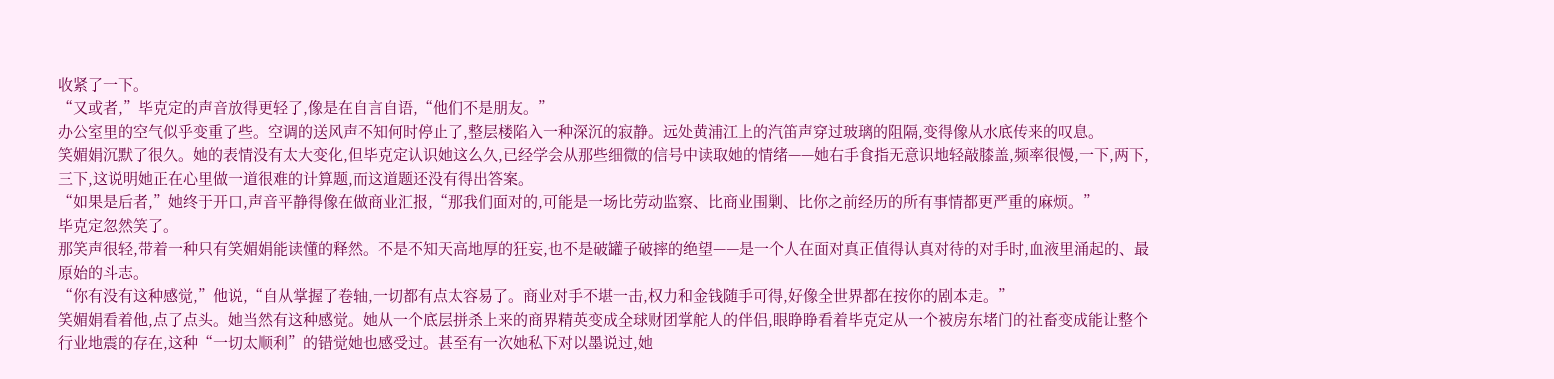收紧了一下。
“又或者,”毕克定的声音放得更轻了,像是在自言自语,“他们不是朋友。”
办公室里的空气似乎变重了些。空调的送风声不知何时停止了,整层楼陷入一种深沉的寂静。远处黄浦江上的汽笛声穿过玻璃的阻隔,变得像从水底传来的叹息。
笑媚娟沉默了很久。她的表情没有太大变化,但毕克定认识她这么久,已经学会从那些细微的信号中读取她的情绪——她右手食指无意识地轻敲膝盖,频率很慢,一下,两下,三下,这说明她正在心里做一道很难的计算题,而这道题还没有得出答案。
“如果是后者,”她终于开口,声音平静得像在做商业汇报,“那我们面对的,可能是一场比劳动监察、比商业围剿、比你之前经历的所有事情都更严重的麻烦。”
毕克定忽然笑了。
那笑声很轻,带着一种只有笑媚娟能读懂的释然。不是不知天高地厚的狂妄,也不是破罐子破摔的绝望——是一个人在面对真正值得认真对待的对手时,血液里涌起的、最原始的斗志。
“你有没有这种感觉,”他说,“自从掌握了卷轴,一切都有点太容易了。商业对手不堪一击,权力和金钱随手可得,好像全世界都在按你的剧本走。”
笑媚娟看着他,点了点头。她当然有这种感觉。她从一个底层拼杀上来的商界精英变成全球财团掌舵人的伴侣,眼睁睁看着毕克定从一个被房东堵门的社畜变成能让整个行业地震的存在,这种“一切太顺利”的错觉她也感受过。甚至有一次她私下对以墨说过,她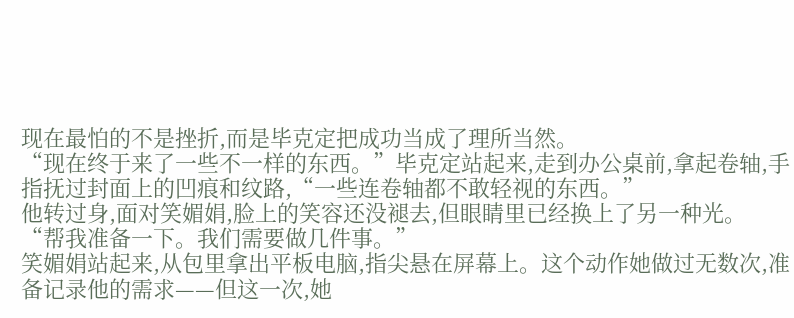现在最怕的不是挫折,而是毕克定把成功当成了理所当然。
“现在终于来了一些不一样的东西。”毕克定站起来,走到办公桌前,拿起卷轴,手指抚过封面上的凹痕和纹路,“一些连卷轴都不敢轻视的东西。”
他转过身,面对笑媚娟,脸上的笑容还没褪去,但眼睛里已经换上了另一种光。
“帮我准备一下。我们需要做几件事。”
笑媚娟站起来,从包里拿出平板电脑,指尖悬在屏幕上。这个动作她做过无数次,准备记录他的需求——但这一次,她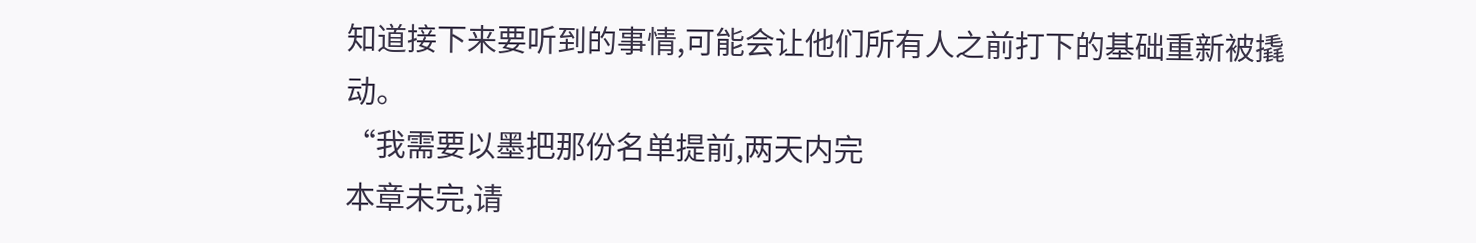知道接下来要听到的事情,可能会让他们所有人之前打下的基础重新被撬动。
“我需要以墨把那份名单提前,两天内完
本章未完,请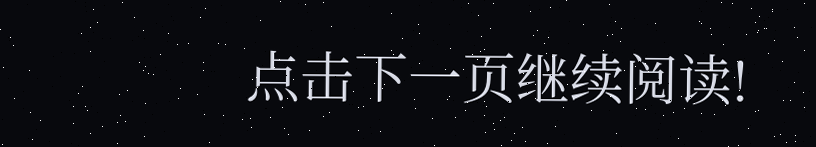点击下一页继续阅读!